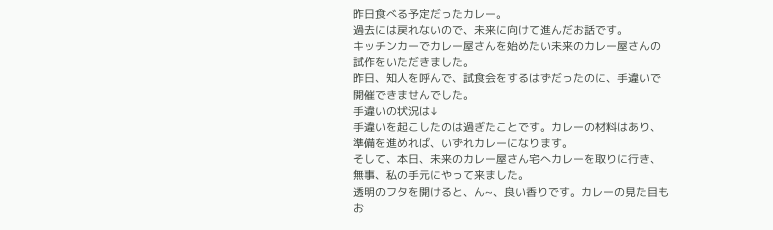昨日食べる予定だったカレー。
過去には戻れないので、未来に向けて進んだお話です。
キッチンカーでカレー屋さんを始めたい未来のカレー屋さんの試作をいただきました。
昨日、知人を呼んで、試食会をするはずだったのに、手違いで開催できませんでした。
手違いの状況は↓
手違いを起こしたのは過ぎたことです。カレーの材料はあり、準備を進めれば、いずれカレーになります。
そして、本日、未来のカレー屋さん宅へカレーを取りに行き、無事、私の手元にやって来ました。
透明のフタを開けると、ん~、良い香りです。カレーの見た目もお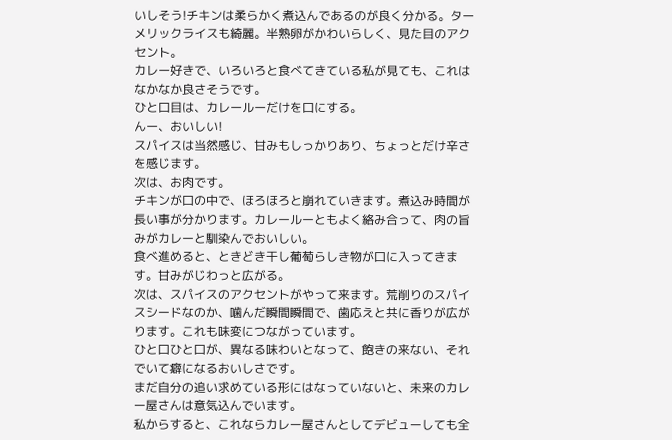いしそう!チキンは柔らかく煮込んであるのが良く分かる。ターメリックライスも綺麗。半熟卵がかわいらしく、見た目のアクセント。
カレー好きで、いろいろと食べてきている私が見ても、これはなかなか良さそうです。
ひと口目は、カレールーだけを口にする。
んー、おいしい!
スパイスは当然感じ、甘みもしっかりあり、ちょっとだけ辛さを感じます。
次は、お肉です。
チキンが口の中で、ほろほろと崩れていきます。煮込み時間が長い事が分かります。カレールーともよく絡み合って、肉の旨みがカレーと馴染んでおいしい。
食べ進めると、ときどき干し葡萄らしき物が口に入ってきます。甘みがじわっと広がる。
次は、スパイスのアクセントがやって来ます。荒削りのスパイスシードなのか、噛んだ瞬間瞬間で、歯応えと共に香りが広がります。これも味変につながっています。
ひと口ひと口が、異なる味わいとなって、飽きの来ない、それでいて癖になるおいしさです。
まだ自分の追い求めている形にはなっていないと、未来のカレー屋さんは意気込んでいます。
私からすると、これならカレー屋さんとしてデビューしても全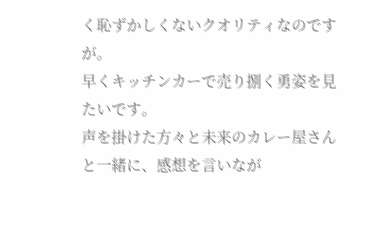く恥ずかしくないクオリティなのですが。
早くキッチンカーで売り捌く勇姿を見たいです。
声を掛けた方々と未来のカレー屋さんと一緒に、感想を言いなが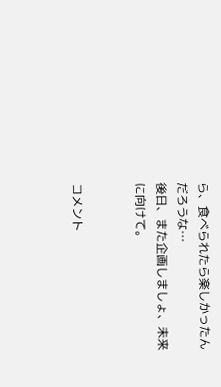ら、食べられたら楽しかったんだろうな…
後日、また企画しましょ、未来に向けて。


コメント